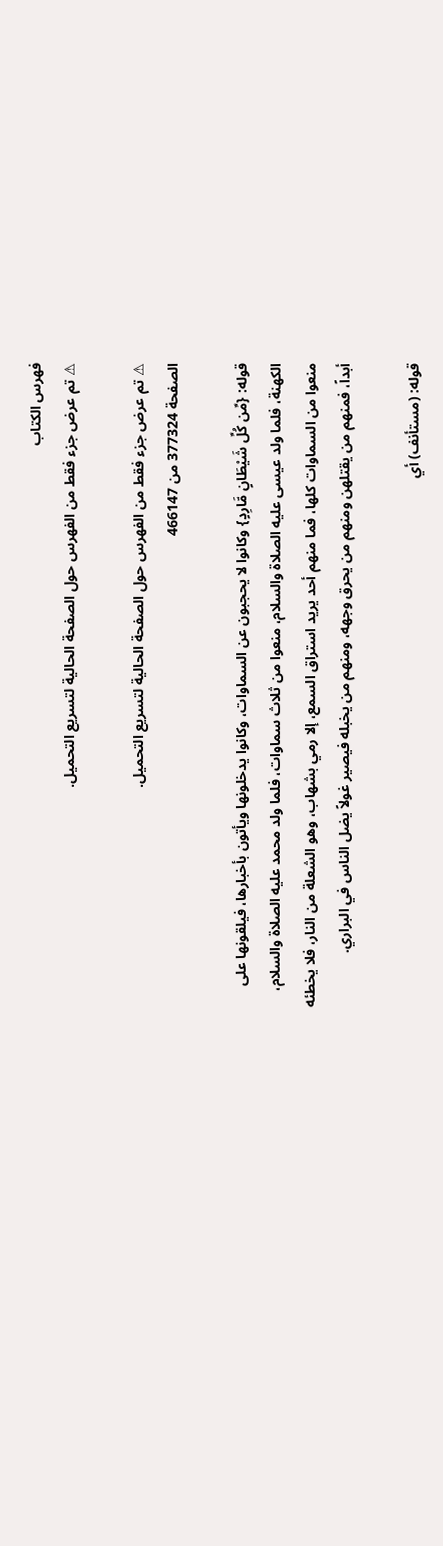فهرس الكتاب
⚠ تم عرض جزء فقط من الفهرس حول الصفحة الحالية لتسريع التحميل.

⚠ تم عرض جزء فقط من الفهرس حول الصفحة الحالية لتسريع التحميل.
الصفحة 377324 من 466147

قوله: {مِّن كُلِّ شَيْطَانٍ مَّارِدٍ} وكانوا لا يحجبون عن السماوات، وكانوا يدخلونها ويأتون بأخبارها، فيلقونها على الكهنة، فلما ولد عيسى عليه الصلاة والسلام، منعوا من ثلاث سماوات، فلما ولد محمد عليه الصلاة والسلام، منعوا من السماوات كلها، فما منهم أحد يريد استراق السمع، إلا رمي بشهاب، وهو الشعلة من النار، فلا يخطئه أبداً، فمنهم من يقتلهن ومنهم من يحرق وجهه، ومنهم من يخبله فيصير غولاً يضل الناس في البراري.

قوله: (مستأنف) أي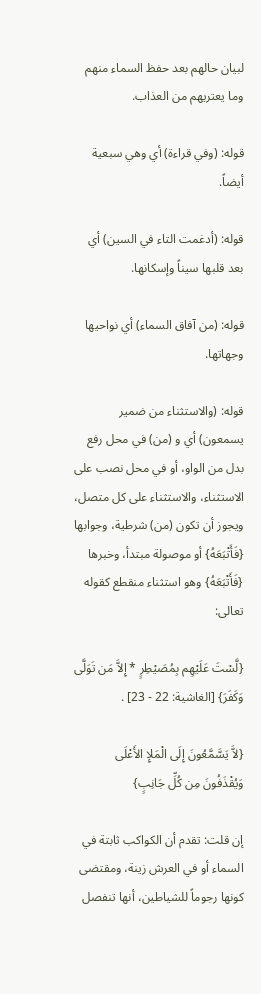لبيان حالهم بعد حفظ السماء منهم وما يعتريهم من العذاب.

قوله: (وفي قراءة) أي وهي سبعية أيضاً.

قوله: (أدغمت التاء في السين) أي بعد قلبها سيناً وإسكانها.

قوله: (من آفاق السماء) أي نواحيها وجهاتها.

قوله: (والاستثناء من ضمير يسمعون) أي و (من) في محل رفع بدل من الواو، أو في محل نصب على الاستثناء، والاستثناء على كل متصل، ويجوز أن تكون (من) شرطية، وجوابها {فَأَتْبَعَهُ} أو موصولة مبتدأ، وخبرها {فَأَتْبَعَهُ} وهو استثناء منقطع كقوله تعالى:

{لَّسْتَ عَلَيْهِم بِمُصَيْطِرٍ * إِلاَّ مَن تَوَلَّى وَكَفَرَ} [الغاشية: 22 - 23] .

{لاَّ يَسَّمَّعُونَ إِلَى الْمَلإِ الأَعْلَى وَيُقْذَفُونَ مِن كُلِّ جَانِبٍ}

إن قلت: تقدم أن الكواكب ثابتة في السماء أو في العرش زينة، ومقتضى كونها رجوماً للشياطين، أنها تنفصل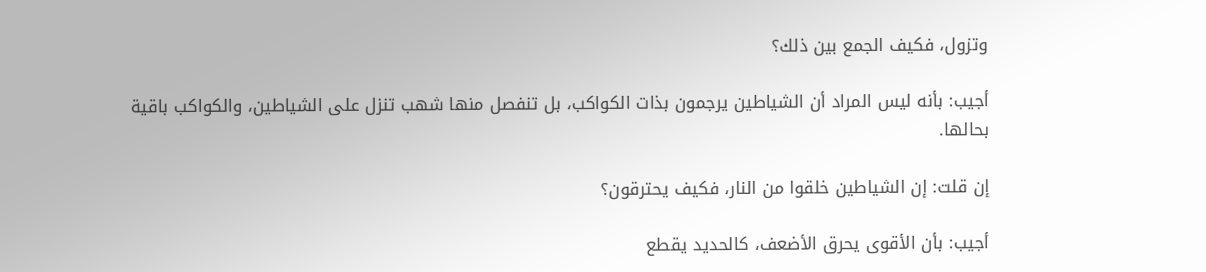وتزول، فكيف الجمع بين ذلك؟

أجيب: بأنه ليس المراد أن الشياطين يرجمون بذات الكواكب، بل تنفصل منها شهب تنزل على الشياطين، والكواكب باقية بحالها.

إن قلت: إن الشياطين خلقوا من النار، فكيف يحترقون؟

أجيب: بأن الأقوى يحرق الأضعف، كالحديد يقطع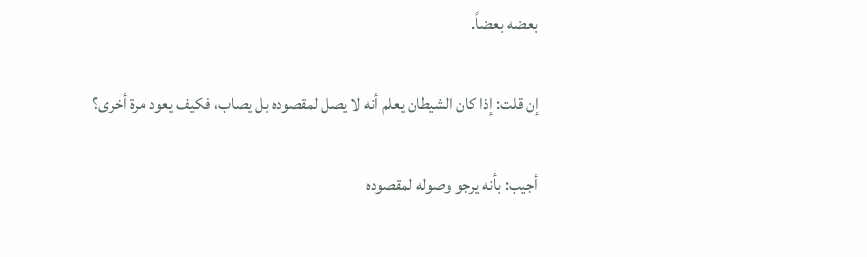بعضه بعضاً.

إن قلت: إذا كان الشيطان يعلم أنه لا يصل لمقصوده بل يصاب، فكيف يعود مرة أخرى؟

أجيب: بأنه يرجو وصوله لمقصوده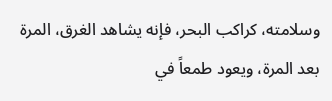وسلامته، كراكب البحر، فإنه يشاهد الغرق، المرة بعد المرة، ويعود طمعاً في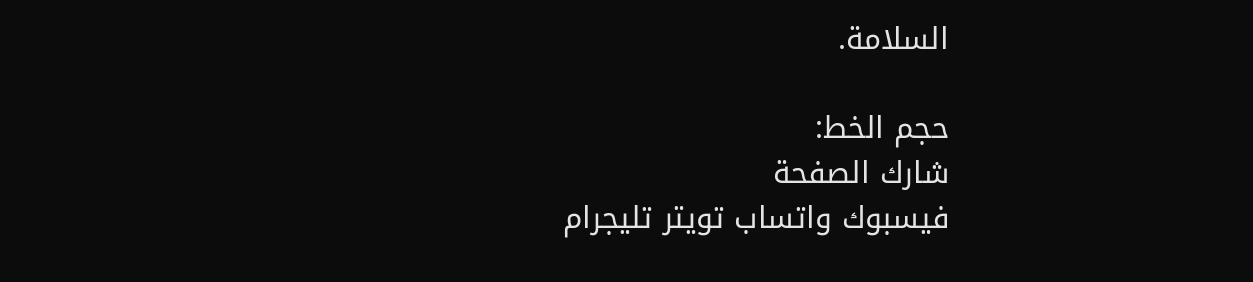السلامة.

حجم الخط:
شارك الصفحة
فيسبوك واتساب تويتر تليجرام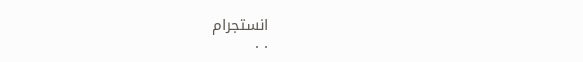انستجرام
. .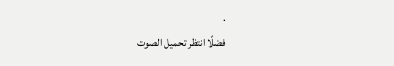.
فضلًا انتظر تحميل الصوت